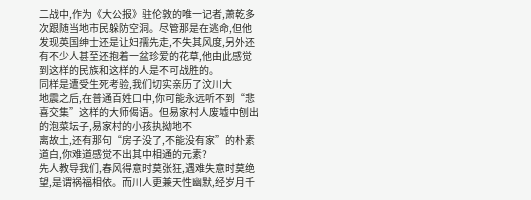二战中,作为《大公报》驻伦敦的唯一记者,萧乾多次跟随当地市民躲防空洞。尽管那是在逃命,但他发现英国绅士还是让妇孺先走,不失其风度,另外还有不少人甚至还抱着一盆珍爱的花草,他由此感觉到这样的民族和这样的人是不可战胜的。
同样是遭受生死考验,我们切实亲历了汶川大
地震之后,在普通百姓口中,你可能永远听不到“悲喜交集”这样的大师偈语。但易家村人废墟中刨出的泡菜坛子,易家村的小孩执拗地不
离故土,还有那句“房子没了,不能没有家”的朴素道白,你难道感觉不出其中相通的元素?
先人教导我们,春风得意时莫张狂,遇难失意时莫绝望,是谓祸福相依。而川人更兼天性幽默,经岁月千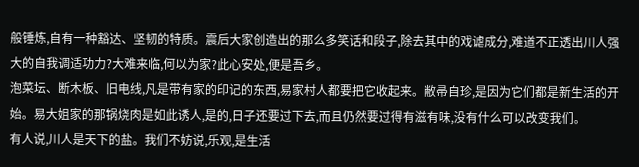般锤炼,自有一种豁达、坚韧的特质。震后大家创造出的那么多笑话和段子,除去其中的戏谑成分,难道不正透出川人强大的自我调适功力?大难来临,何以为家?此心安处,便是吾乡。
泡菜坛、断木板、旧电线,凡是带有家的印记的东西,易家村人都要把它收起来。敝帚自珍,是因为它们都是新生活的开始。易大姐家的那锅烧肉是如此诱人,是的,日子还要过下去,而且仍然要过得有滋有味,没有什么可以改变我们。
有人说,川人是天下的盐。我们不妨说,乐观,是生活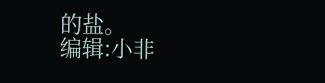的盐。
编辑:小非